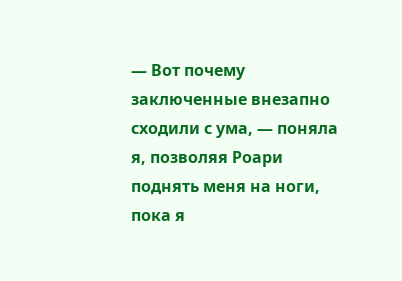— Вот почему заключенные внезапно сходили с ума, — поняла я, позволяя Роари поднять меня на ноги, пока я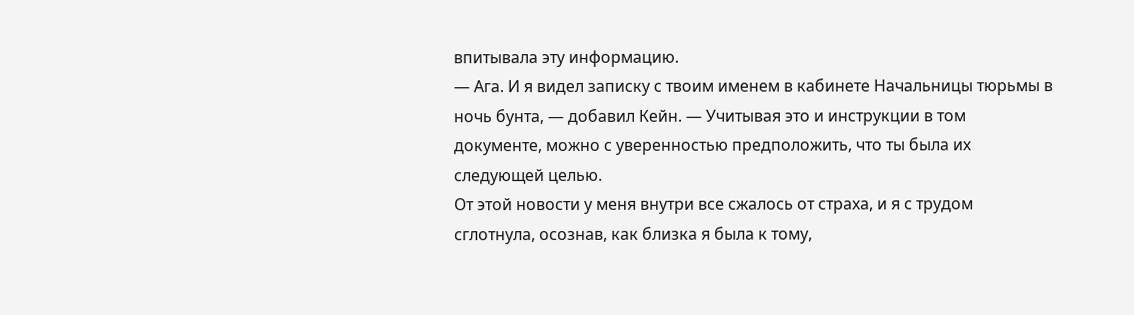впитывала эту информацию.
— Ага. И я видел записку с твоим именем в кабинете Начальницы тюрьмы в ночь бунта, — добавил Кейн. — Учитывая это и инструкции в том документе, можно с уверенностью предположить, что ты была их следующей целью.
От этой новости у меня внутри все сжалось от страха, и я с трудом сглотнула, осознав, как близка я была к тому,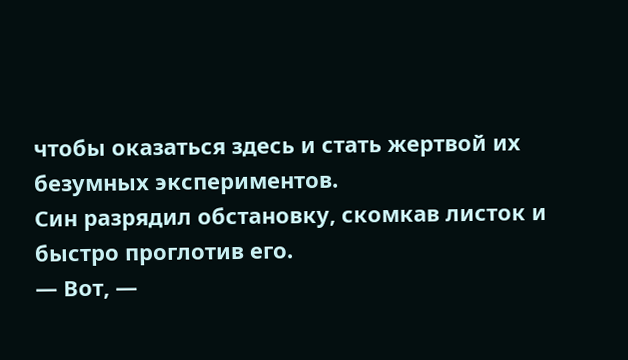чтобы оказаться здесь и стать жертвой их безумных экспериментов.
Син разрядил обстановку, скомкав листок и быстро проглотив его.
— Вот, —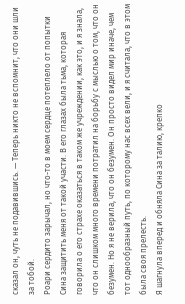сказал он, чуть не подавившись. — Теперь никто не вспомнит, что они шли за тобой.
Роари сердито зарычал, но что-то в моем сердце потеплело от попытки Сина защитить меня от такой участи. В его глазах была тьма, которая говорила о его страхе оказаться в таком же учреждении, как это, и я знала, что он слишком много времени потратил на борьбу с мыслью о том, что он безумен. Но я не верила, что он безумен. Он просто видел мир иначе, чем тот однообразный путь, по которому нас всех вели, и я считала, что в этом была своя прелесть.
Я шагнула вперед и обняла Сина за талию, крепко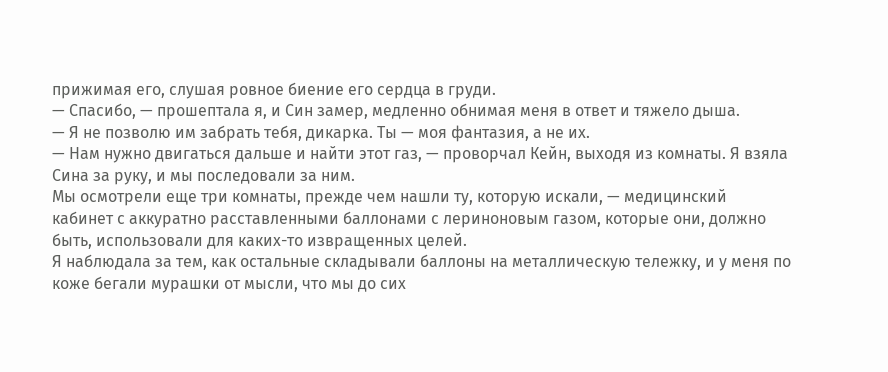прижимая его, слушая ровное биение его сердца в груди.
— Спасибо, — прошептала я, и Син замер, медленно обнимая меня в ответ и тяжело дыша.
— Я не позволю им забрать тебя, дикарка. Ты — моя фантазия, а не их.
— Нам нужно двигаться дальше и найти этот газ, — проворчал Кейн, выходя из комнаты. Я взяла Сина за руку, и мы последовали за ним.
Мы осмотрели еще три комнаты, прежде чем нашли ту, которую искали, — медицинский кабинет с аккуратно расставленными баллонами с лериноновым газом, которые они, должно быть, использовали для каких-то извращенных целей.
Я наблюдала за тем, как остальные складывали баллоны на металлическую тележку, и у меня по коже бегали мурашки от мысли, что мы до сих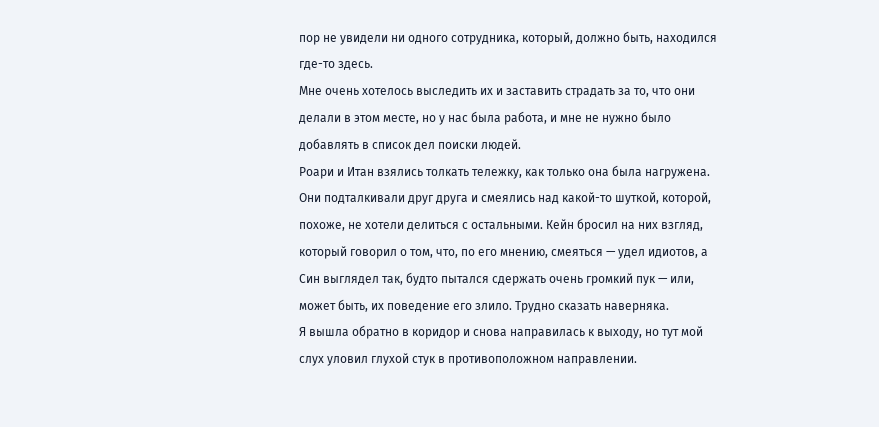пор не увидели ни одного сотрудника, который, должно быть, находился где-то здесь.
Мне очень хотелось выследить их и заставить страдать за то, что они делали в этом месте, но у нас была работа, и мне не нужно было добавлять в список дел поиски людей.
Роари и Итан взялись толкать тележку, как только она была нагружена. Они подталкивали друг друга и смеялись над какой-то шуткой, которой, похоже, не хотели делиться с остальными. Кейн бросил на них взгляд, который говорил о том, что, по его мнению, смеяться — удел идиотов, а Син выглядел так, будто пытался сдержать очень громкий пук — или, может быть, их поведение его злило. Трудно сказать наверняка.
Я вышла обратно в коридор и снова направилась к выходу, но тут мой слух уловил глухой стук в противоположном направлении.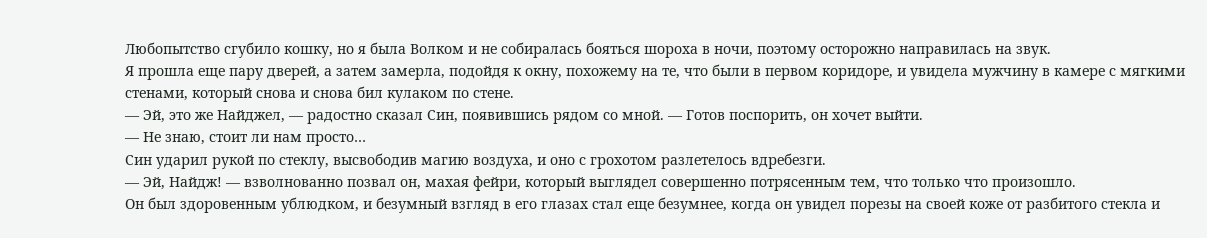Любопытство сгубило кошку, но я была Волком и не собиралась бояться шороха в ночи, поэтому осторожно направилась на звук.
Я прошла еще пару дверей, а затем замерла, подойдя к окну, похожему на те, что были в первом коридоре, и увидела мужчину в камере с мягкими стенами, который снова и снова бил кулаком по стене.
— Эй, это же Найджел, — радостно сказал Син, появившись рядом со мной. — Готов поспорить, он хочет выйти.
— Не знаю, стоит ли нам просто…
Син ударил рукой по стеклу, высвободив магию воздуха, и оно с грохотом разлетелось вдребезги.
— Эй, Найдж! — взволнованно позвал он, махая фейри, который выглядел совершенно потрясенным тем, что только что произошло.
Он был здоровенным ублюдком, и безумный взгляд в его глазах стал еще безумнее, когда он увидел порезы на своей коже от разбитого стекла и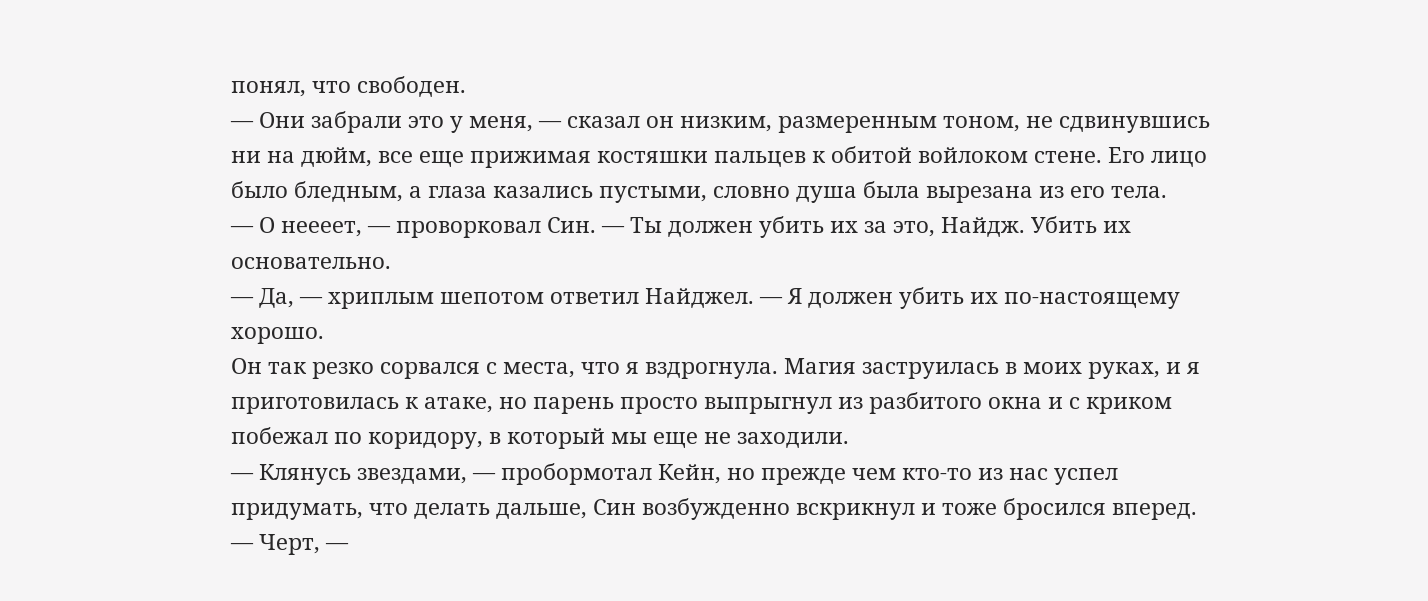понял, что свободен.
— Они забрали это у меня, — сказал он низким, размеренным тоном, не сдвинувшись ни на дюйм, все еще прижимая костяшки пальцев к обитой войлоком стене. Его лицо было бледным, а глаза казались пустыми, словно душа была вырезана из его тела.
— О неееет, — проворковал Син. — Ты должен убить их за это, Найдж. Убить их основательно.
— Да, — хриплым шепотом ответил Найджел. — Я должен убить их по-настоящему хорошо.
Он так резко сорвался с места, что я вздрогнула. Магия заструилась в моих руках, и я приготовилась к атаке, но парень просто выпрыгнул из разбитого окна и с криком побежал по коридору, в который мы еще не заходили.
— Клянусь звездами, — пробормотал Кейн, но прежде чем кто-то из нас успел придумать, что делать дальше, Син возбужденно вскрикнул и тоже бросился вперед.
— Черт, —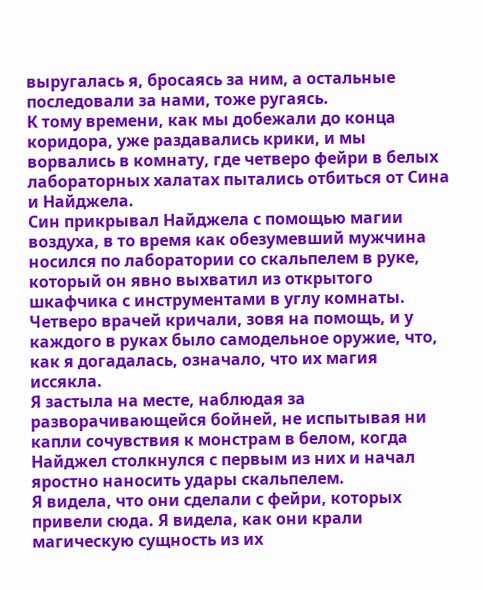выругалась я, бросаясь за ним, а остальные последовали за нами, тоже ругаясь.
К тому времени, как мы добежали до конца коридора, уже раздавались крики, и мы ворвались в комнату, где четверо фейри в белых лабораторных халатах пытались отбиться от Сина и Найджела.
Син прикрывал Найджела с помощью магии воздуха, в то время как обезумевший мужчина носился по лаборатории со скальпелем в руке, который он явно выхватил из открытого шкафчика с инструментами в углу комнаты.
Четверо врачей кричали, зовя на помощь, и у каждого в руках было самодельное оружие, что, как я догадалась, означало, что их магия иссякла.
Я застыла на месте, наблюдая за разворачивающейся бойней, не испытывая ни капли сочувствия к монстрам в белом, когда Найджел столкнулся с первым из них и начал яростно наносить удары скальпелем.
Я видела, что они сделали с фейри, которых привели сюда. Я видела, как они крали магическую сущность из их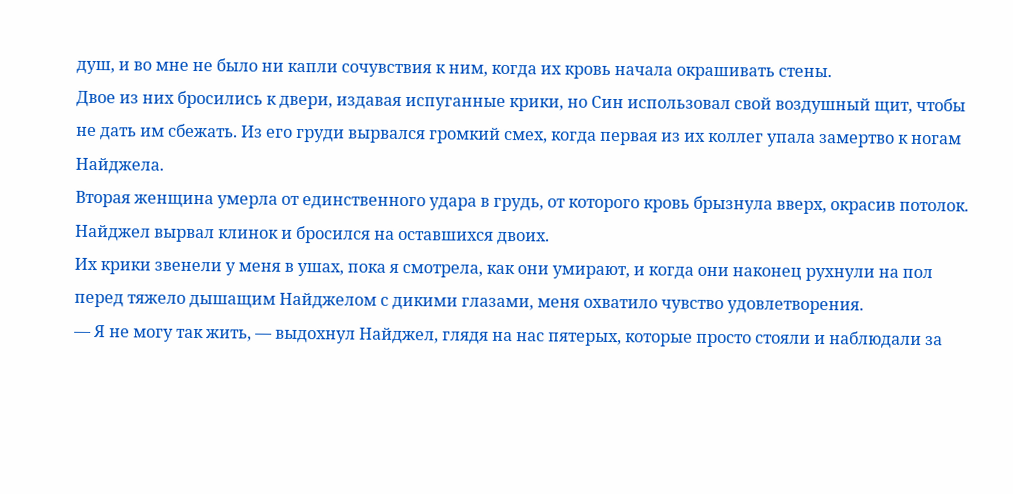душ, и во мне не было ни капли сочувствия к ним, когда их кровь начала окрашивать стены.
Двое из них бросились к двери, издавая испуганные крики, но Син использовал свой воздушный щит, чтобы не дать им сбежать. Из его груди вырвался громкий смех, когда первая из их коллег упала замертво к ногам Найджела.
Вторая женщина умерла от единственного удара в грудь, от которого кровь брызнула вверх, окрасив потолок. Найджел вырвал клинок и бросился на оставшихся двоих.
Их крики звенели у меня в ушах, пока я смотрела, как они умирают, и когда они наконец рухнули на пол перед тяжело дышащим Найджелом с дикими глазами, меня охватило чувство удовлетворения.
— Я не могу так жить, — выдохнул Найджел, глядя на нас пятерых, которые просто стояли и наблюдали за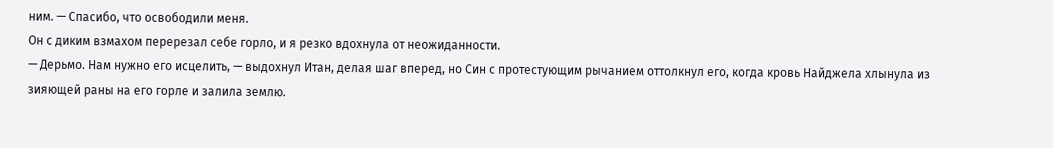ним. — Спасибо, что освободили меня.
Он с диким взмахом перерезал себе горло, и я резко вдохнула от неожиданности.
— Дерьмо. Нам нужно его исцелить, — выдохнул Итан, делая шаг вперед, но Син с протестующим рычанием оттолкнул его, когда кровь Найджела хлынула из зияющей раны на его горле и залила землю.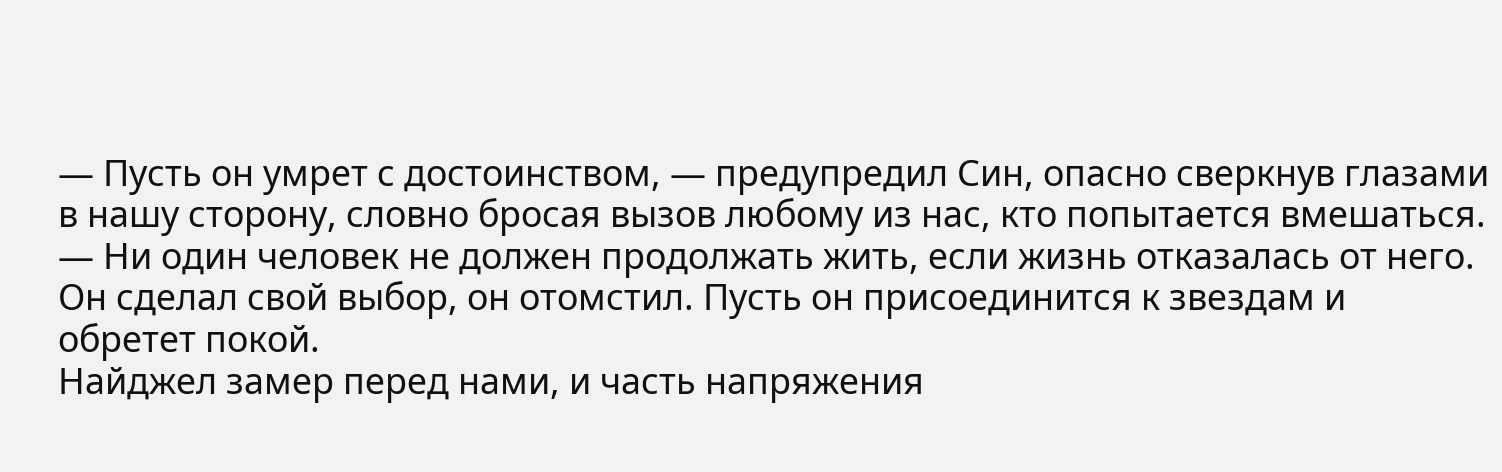— Пусть он умрет с достоинством, — предупредил Син, опасно сверкнув глазами в нашу сторону, словно бросая вызов любому из нас, кто попытается вмешаться. — Ни один человек не должен продолжать жить, если жизнь отказалась от него. Он сделал свой выбор, он отомстил. Пусть он присоединится к звездам и обретет покой.
Найджел замер перед нами, и часть напряжения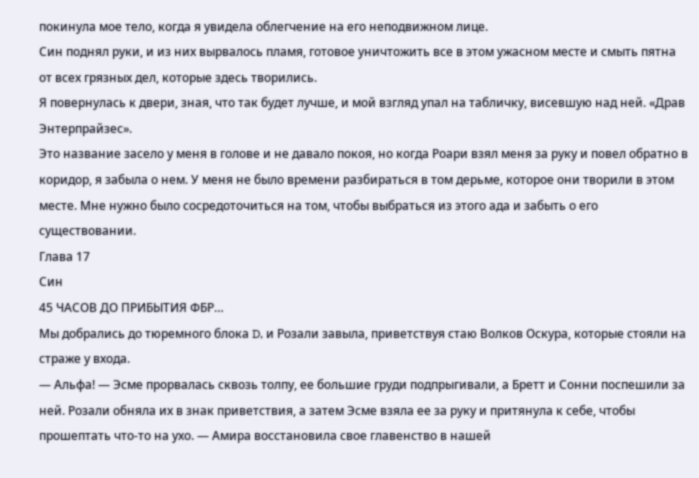покинула мое тело, когда я увидела облегчение на его неподвижном лице.
Син поднял руки, и из них вырвалось пламя, готовое уничтожить все в этом ужасном месте и смыть пятна от всех грязных дел, которые здесь творились.
Я повернулась к двери, зная, что так будет лучше, и мой взгляд упал на табличку, висевшую над ней. «Драв Энтерпрайзес».
Это название засело у меня в голове и не давало покоя, но когда Роари взял меня за руку и повел обратно в коридор, я забыла о нем. У меня не было времени разбираться в том дерьме, которое они творили в этом месте. Мне нужно было сосредоточиться на том, чтобы выбраться из этого ада и забыть о его существовании.
Глава 17
Син
45 ЧАСОВ ДО ПРИБЫТИЯ ФБР…
Мы добрались до тюремного блока D, и Розали завыла, приветствуя стаю Волков Оскура, которые стояли на страже у входа.
— Альфа! — Эсме прорвалась сквозь толпу, ее большие груди подпрыгивали, а Бретт и Сонни поспешили за ней. Розали обняла их в знак приветствия, а затем Эсме взяла ее за руку и притянула к себе, чтобы прошептать что-то на ухо. — Амира восстановила свое главенство в нашей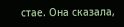стае. Она сказала,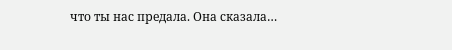что ты нас предала. Она сказала…